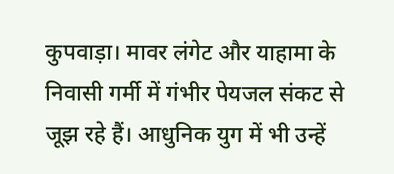कुपवाड़ा। मावर लंगेट और याहामा के निवासी गर्मी में गंभीर पेयजल संकट से जूझ रहे हैं। आधुनिक युग में भी उन्हें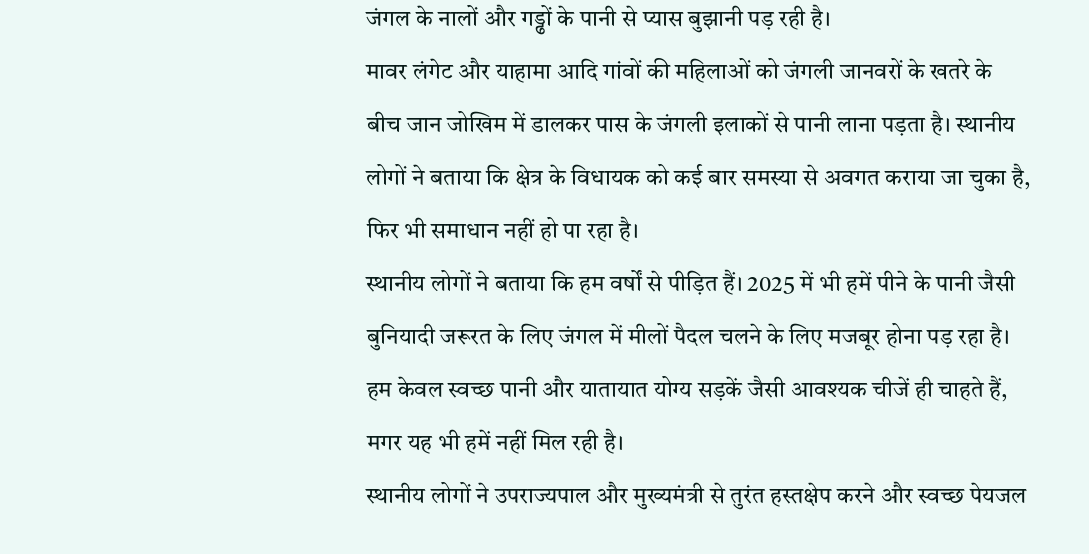जंगल के नालों और गड्ढों के पानी से प्यास बुझानी पड़ रही है।
मावर लंगेट और याहामा आदि गांवों की महिलाओं को जंगली जानवरों के खतरे के बीच जान जोखिम में डालकर पास के जंगली इलाकों से पानी लाना पड़ता है। स्थानीय लोगों ने बताया कि क्षेत्र के विधायक को कई बार समस्या से अवगत कराया जा चुका है, फिर भी समाधान नहीं हो पा रहा है।
स्थानीय लोगों ने बताया कि हम वर्षों से पीड़ित हैं। 2025 में भी हमें पीने के पानी जैसी बुनियादी जरूरत के लिए जंगल में मीलों पैदल चलने के लिए मजबूर होना पड़ रहा है। हम केवल स्वच्छ पानी और यातायात योग्य सड़कें जैसी आवश्यक चीजें ही चाहते हैं, मगर यह भी हमें नहीं मिल रही है।
स्थानीय लोगों ने उपराज्यपाल और मुख्यमंत्री से तुरंत हस्तक्षेप करने और स्वच्छ पेयजल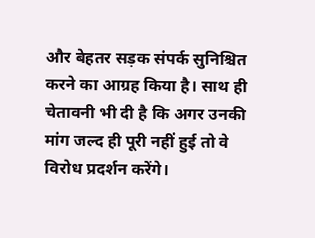और बेहतर सड़क संपर्क सुनिश्चित करने का आग्रह किया है। साथ ही चेतावनी भी दी है कि अगर उनकी मांग जल्द ही पूरी नहीं हुई तो वे विरोध प्रदर्शन करेंगे।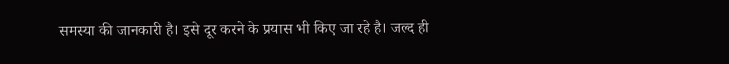समस्या की जानकारी है। इसे दूर करने के प्रयास भी किए जा रहे है। जल्द ही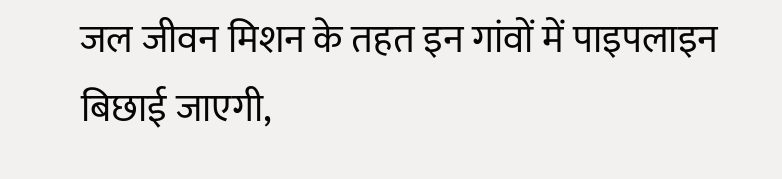जल जीवन मिशन के तहत इन गांवों में पाइपलाइन बिछाई जाएगी,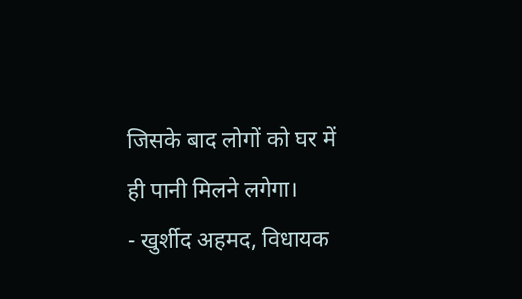जिसके बाद लोगों को घर में ही पानी मिलने लगेगा।
- खुर्शीद अहमद, विधायक